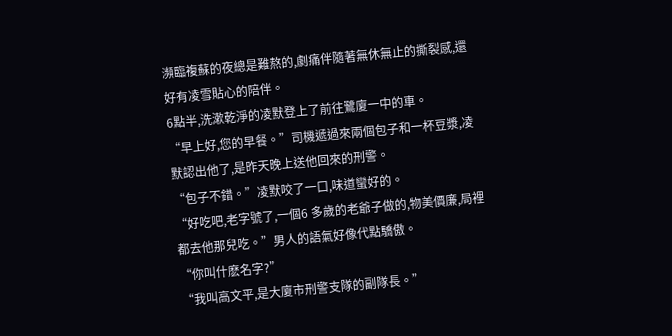瀕臨複蘇的夜總是難熬的,劇痛伴隨著無休無止的撕裂感,還好有凌雪貼心的陪伴。
6點半,洗漱乾淨的凌默登上了前往鷺廈一中的車。
“早上好,您的早餐。”司機遞過來兩個包子和一杯豆漿,凌默認出他了,是昨天晚上送他回來的刑警。
“包子不錯。”凌默咬了一口,味道蠻好的。
“好吃吧,老字號了,一個6 多歲的老爺子做的,物美價廉,局裡都去他那兒吃。”男人的語氣好像代點驕傲。
“你叫什麽名字?”
“我叫高文平,是大廈市刑警支隊的副隊長。”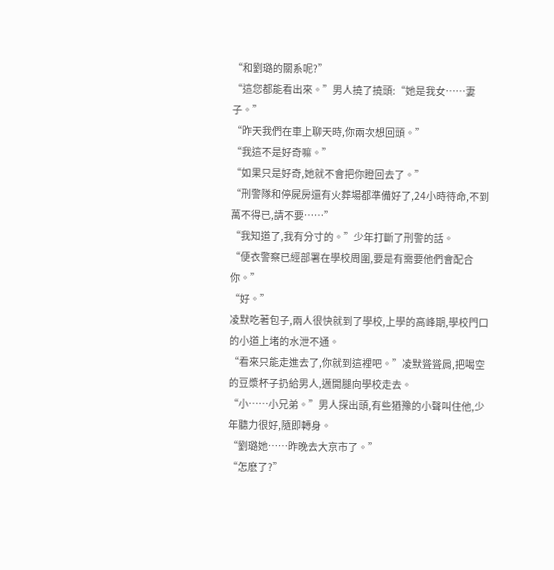“和劉璐的關系呢?”
“這您都能看出來。”男人撓了撓頭:“她是我女……妻子。”
“昨天我們在車上聊天時,你兩次想回頭。”
“我這不是好奇嘛。”
“如果只是好奇,她就不會把你瞪回去了。”
“刑警隊和停屍房還有火葬場都準備好了,24小時待命,不到萬不得已,請不要……”
“我知道了,我有分寸的。”少年打斷了刑警的話。
“便衣警察已經部署在學校周圍,要是有需要他們會配合你。”
“好。”
凌默吃著包子,兩人很快就到了學校,上學的高峰期,學校門口的小道上堵的水泄不通。
“看來只能走進去了,你就到這裡吧。”凌默聳聳肩,把喝空的豆漿杯子扔給男人,邁開腿向學校走去。
“小……小兄弟。”男人探出頭,有些猶豫的小聲叫住他,少年聽力很好,隨即轉身。
“劉璐她……昨晚去大京市了。”
“怎麽了?”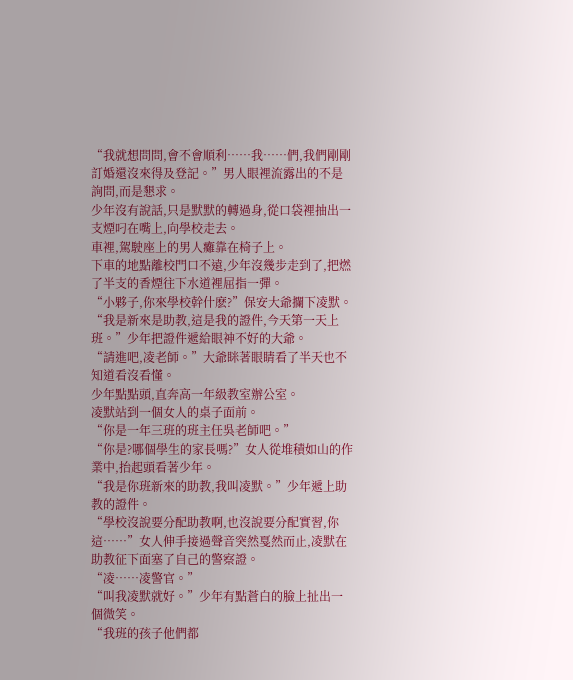“我就想問問,會不會順利……我……們,我們剛剛訂婚還沒來得及登記。”男人眼裡流露出的不是詢問,而是懇求。
少年沒有說話,只是默默的轉過身,從口袋裡抽出一支煙叼在嘴上,向學校走去。
車裡,駕駛座上的男人癱靠在椅子上。
下車的地點離校門口不遠,少年沒幾步走到了,把燃了半支的香煙往下水道裡屈指一彈。
“小夥子,你來學校幹什麽?”保安大爺攔下凌默。
“我是新來是助教,這是我的證件,今天第一天上班。”少年把證件遞給眼神不好的大爺。
“請進吧,凌老師。”大爺眯著眼睛看了半天也不知道看沒看懂。
少年點點頭,直奔高一年級教室辦公室。
凌默站到一個女人的桌子面前。
“你是一年三班的班主任吳老師吧。”
“你是?哪個學生的家長嗎?”女人從堆積如山的作業中,抬起頭看著少年。
“我是你班新來的助教,我叫凌默。”少年遞上助教的證件。
“學校沒說要分配助教啊,也沒說要分配實習,你這……”女人伸手接過聲音突然戛然而止,凌默在助教征下面塞了自己的警察證。
“凌……凌警官。”
“叫我凌默就好。”少年有點蒼白的臉上扯出一個微笑。
“我班的孩子他們都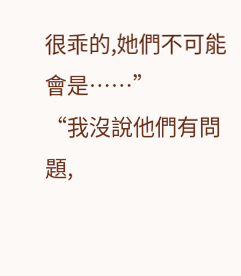很乖的,她們不可能會是……”
“我沒說他們有問題,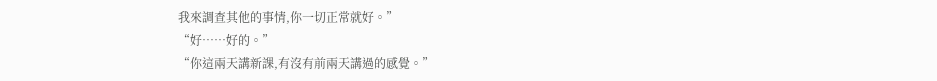我來調查其他的事情,你一切正常就好。”
“好……好的。”
“你這兩天講新課,有沒有前兩天講過的感覺。”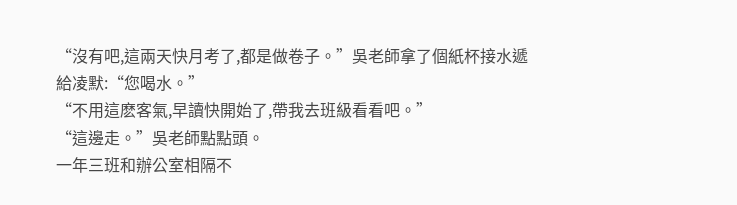“沒有吧,這兩天快月考了,都是做卷子。”吳老師拿了個紙杯接水遞給凌默:“您喝水。”
“不用這麽客氣,早讀快開始了,帶我去班級看看吧。”
“這邊走。”吳老師點點頭。
一年三班和辦公室相隔不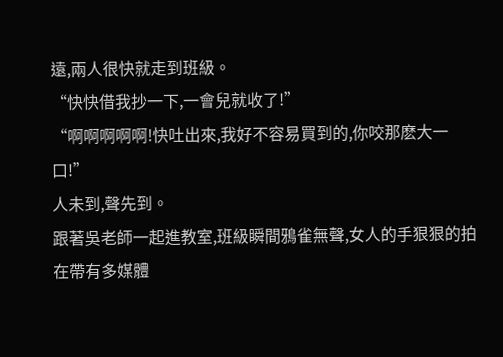遠,兩人很快就走到班級。
“快快借我抄一下,一會兒就收了!”
“啊啊啊啊啊!快吐出來,我好不容易買到的,你咬那麽大一口!”
人未到,聲先到。
跟著吳老師一起進教室,班級瞬間鴉雀無聲,女人的手狠狠的拍在帶有多媒體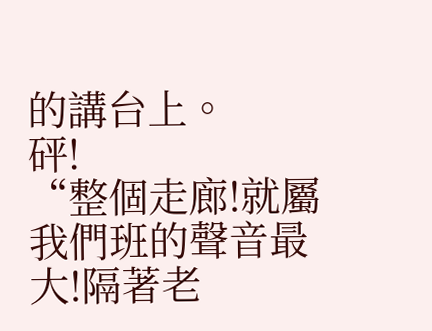的講台上。
砰!
“整個走廊!就屬我們班的聲音最大!隔著老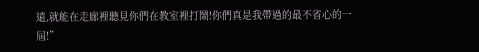遠,就能在走廊裡聽見你們在教室裡打鬧!你們真是我帶過的最不省心的一屆!”